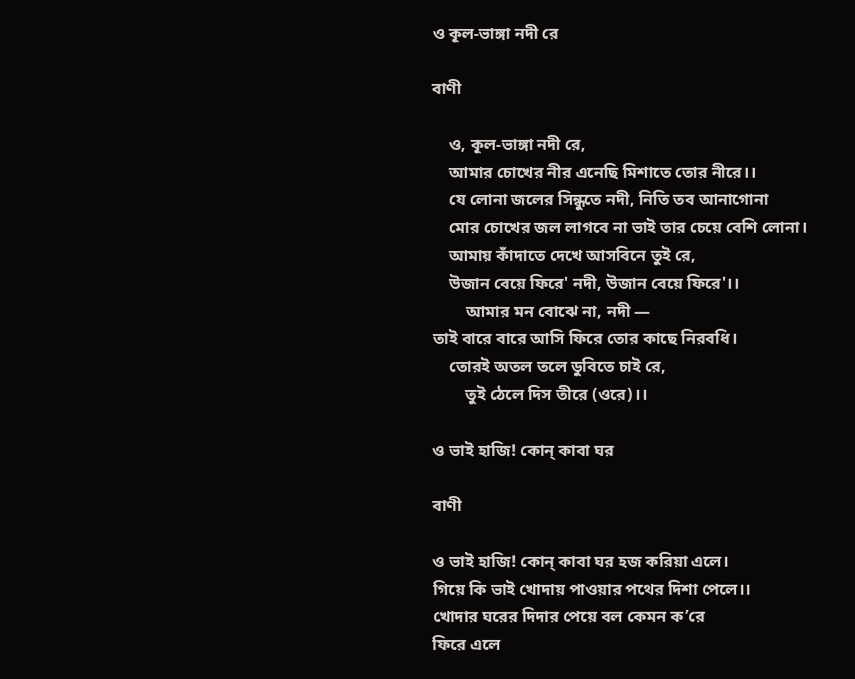ও কূল-ভাঙ্গা নদী রে

বাণী

    ও, কূল-ভাঙ্গা নদী রে,
    আমার চোখের নীর এনেছি মিশাতে তোর নীরে।।
    যে লোনা জলের সিন্ধুতে নদী, নিতি তব আনাগোনা
    মোর চোখের জল লাগবে না ভাই তার চেয়ে বেশি লোনা।
    আমায় কাঁদাতে দেখে আসবিনে তুই রে,
    উজান বেয়ে ফিরে' নদী, উজান বেয়ে ফিরে'।।
        আমার মন বোঝে না, নদী —
তাই বারে বারে আসি ফিরে তোর কাছে নিরবধি।
    তোরই অতল তলে ডুবিতে চাই রে,
        তুই ঠেলে দিস তীরে (ওরে)।।

ও ভাই হাজি! কোন্ কাবা ঘর

বাণী

ও ভাই হাজি! কোন্ কাবা ঘর হজ করিয়া এলে।
গিয়ে কি ভাই খোদায় পাওয়ার পথের দিশা পেলে।।
খোদার ঘরের দিদার পেয়ে বল কেমন ক’রে
ফিরে এলে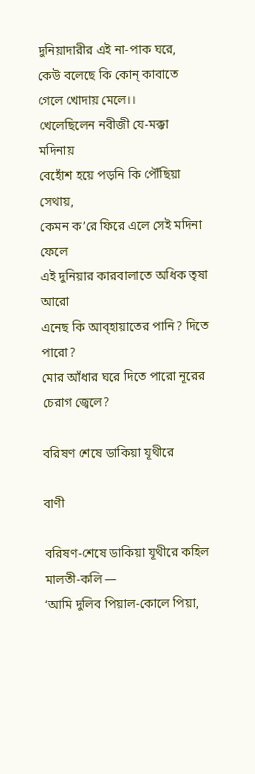দুনিয়াদারীর এই না-পাক ঘরে,
কেউ বলেছে কি কোন্ কাবাতে গেলে খোদায় মেলে।।
খেলেছিলেন নবীজী যে-মক্কা মদিনায়
বেহোঁশ হয়ে পড়নি কি পৌঁছিয়া সেথায়,
কেমন ক’রে ফিরে এলে সেই মদিনা ফেলে
এই দুনিয়ার কারবালাতে অধিক তৃষা আরো
এনেছ কি আব্হায়াতের পানি? দিতে পারো?
মোর আঁধার ঘরে দিতে পারো নূরের চেরাগ জ্বেলে?

বরিষণ শেষে ডাকিয়া যূথীরে

বাণী

বরিষণ-শেষে ডাকিয়া যূথীরে কহিল মালতী-কলি —
‘আমি দুলিব পিয়াল-কোলে পিয়া,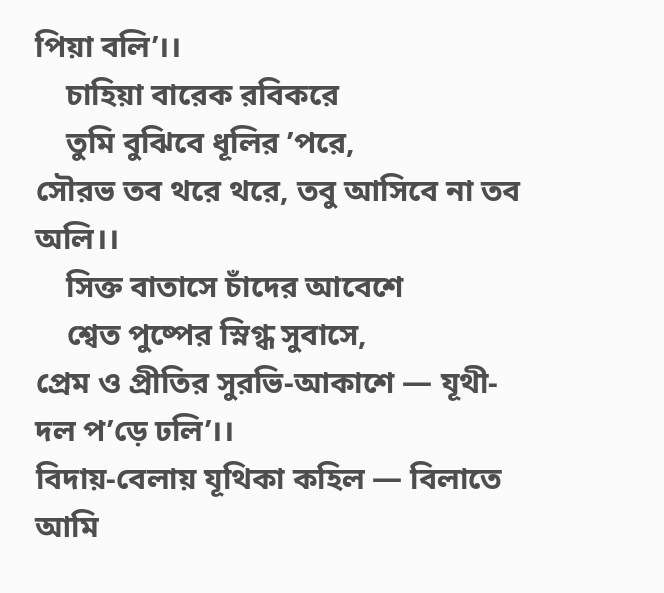পিয়া বলি’।।
    চাহিয়া বারেক রবিকরে
    তুমি বুঝিবে ধূলির ’পরে,
সৌরভ তব থরে থরে, তবু আসিবে না তব অলি।।
    সিক্ত বাতাসে চাঁদের আবেশে
    শ্বেত পুষ্পের স্নিগ্ধ সুবাসে,
প্রেম ও প্রীতির সুরভি-আকাশে — যূথী-দল প’ড়ে ঢলি’।।
বিদায়-বেলায় যূথিকা কহিল — বিলাতে আমি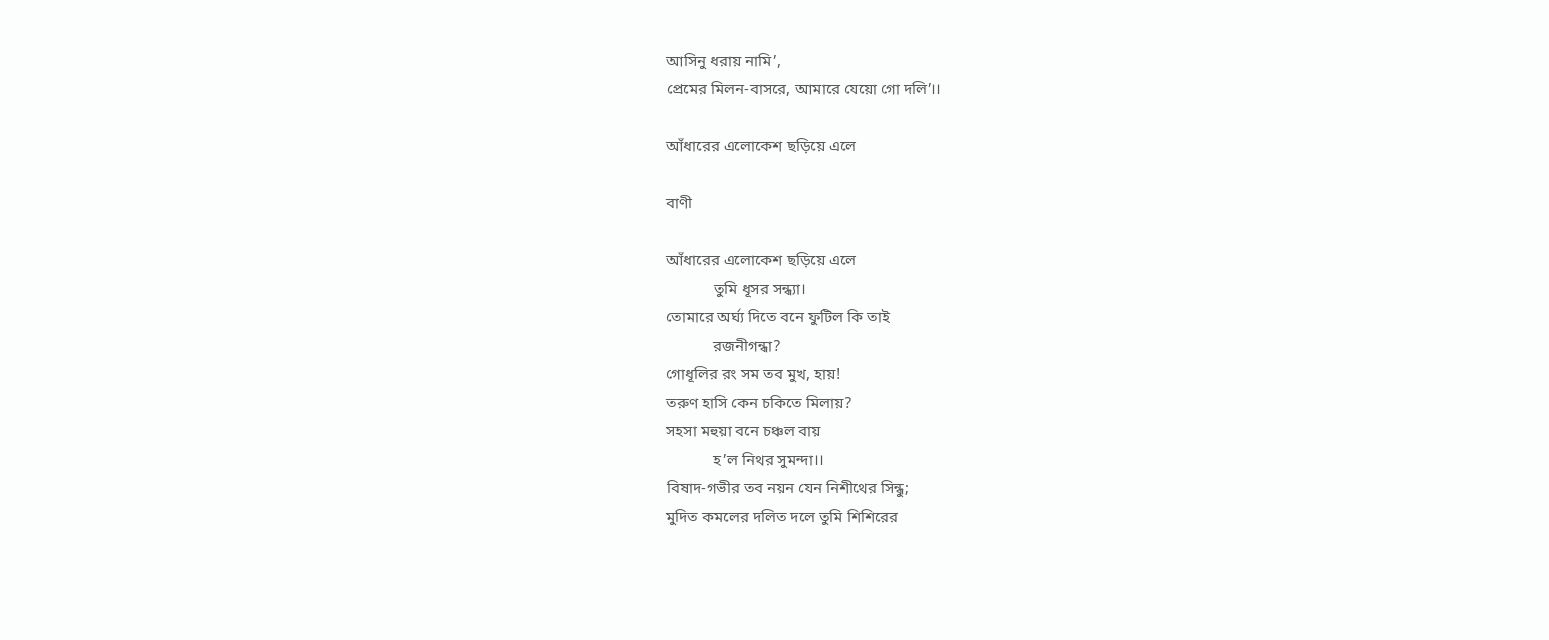আসিনু ধরায় নামি’,
প্রেমের মিলন-বাসরে, আমারে যেয়ো গো দলি’।।

আঁধারের এলোকেশ ছড়িয়ে এলে

বাণী

আঁধারের এলোকেশ ছড়িয়ে এলে
            তুমি ধূসর সন্ধ্যা।
তোমারে অর্ঘ্য দিতে বনে ফুটিল কি তাই
            রজনীগন্ধা?
গোধূলির রং সম তব মুখ, হায়!
তরুণ হাসি কেন চকিতে মিলায়?
সহসা মহুয়া বনে চঞ্চল বায়
            হ’ল নিথর সুমন্দা।।
বিষাদ-গভীর তব নয়ন যেন নিশীথের সিন্ধু;
মুদিত কমলের দলিত দলে তুমি শিশিরের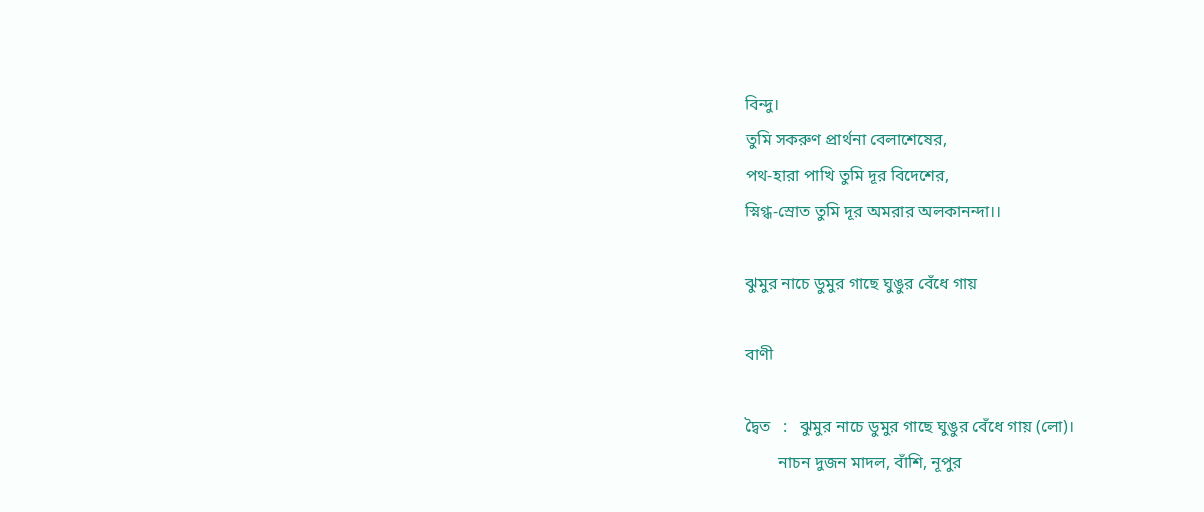বিন্দু।
তুমি সকরুণ প্রার্থনা বেলাশেষের,
পথ-হারা পাখি তুমি দূর বিদেশের,
স্নিগ্ধ-স্রোত তুমি দূর অমরার অলকানন্দা।।

ঝুমুর নাচে ডুমুর গাছে ঘুঙুর বেঁধে গায়

বাণী

দ্বৈত   :   ঝুমুর নাচে ডুমুর গাছে ঘুঙুর বেঁধে গায় (লো)।
        নাচন দুজন মাদল, বাঁশি, নূপুর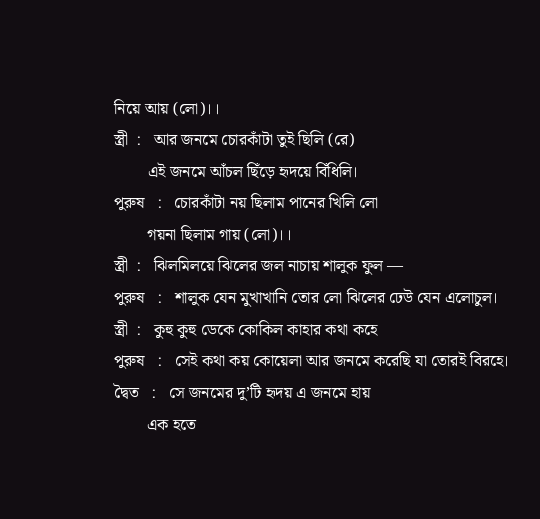নিয়ে আয় (লো)।।
স্ত্রী  :   আর জনমে চোরকাঁটা তুই ছিলি (রে)
        এই জনমে আঁচল ছিঁড়ে হৃদয়ে বিঁধিলি।
পুরুষ   :   চোরকাঁটা নয় ছিলাম পানের খিলি লো
        গয়না ছিলাম গায় (লো)।।
স্ত্রী  :   ঝিলমিলয়ে ঝিলের জল নাচায় শালুক ফুল —
পুরুষ   :   শালুক যেন মুখাখানি তোর লো ঝিলের ঢেউ যেন এলোচুল।
স্ত্রী  :   কুহু কুহু ডেকে কোকিল কাহার কথা কহে
পুরুষ   :   সেই কথা কয় কোয়েলা আর জনমে করেছি যা তোরই বিরহে।
দ্বৈত   :   সে জনমের দু’টি হৃদয় এ জনমে হায়
        এক হতে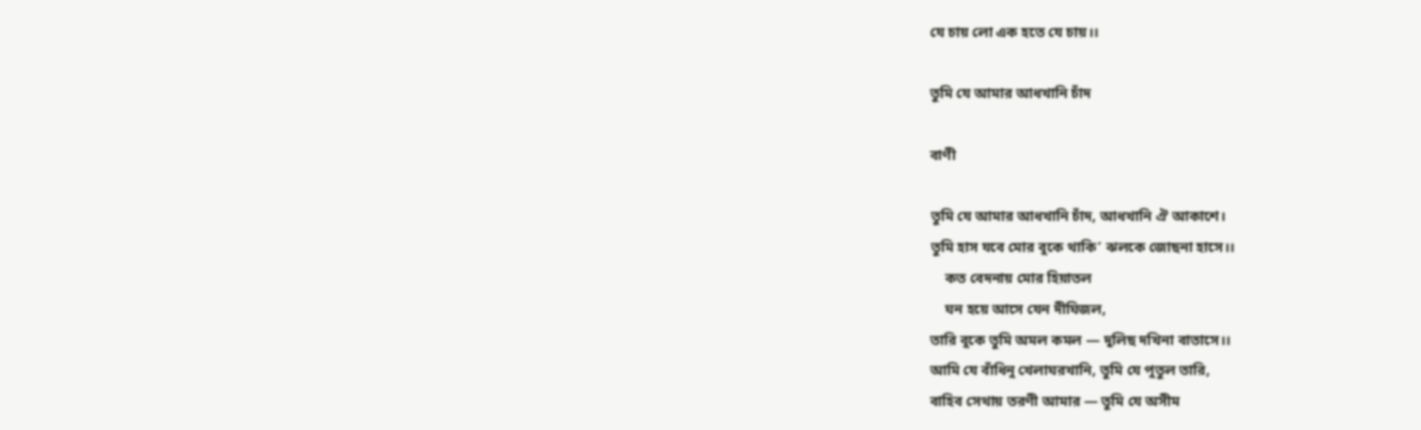যে চায় লো এক হতে যে চায়।।

তুমি যে আমার আধখানি চাঁদ

বাণী

তুমি যে আমার আধখানি চাঁদ, আধখানি ঐ আকাশে।
তুমি হাস যবে মোর বুকে থাকি’ ঝলকে জোছনা হাসে।।
    কত বেদনায় মোর হিয়াতল
    ঘন হয়ে আসে যেন দীঘিজল,
তারি বুকে তুমি অমল কমল — দুলিছ দখিনা বাতাসে।।
আমি যে বাঁধিনু খেলাঘরখানি, তুমি যে পুতুল তারি,
বাহিব সেথায় তরণী আমার — তুমি যে অসীম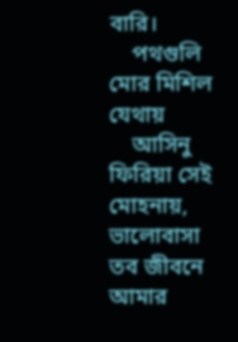বারি।
    পথগুলি মোর মিশিল যেথায়
    আসিনু ফিরিয়া সেই মোহনায়,
ভালোবাসা তব জীবনে আমার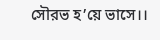সৌরভ হ’য়ে ভাসে।।